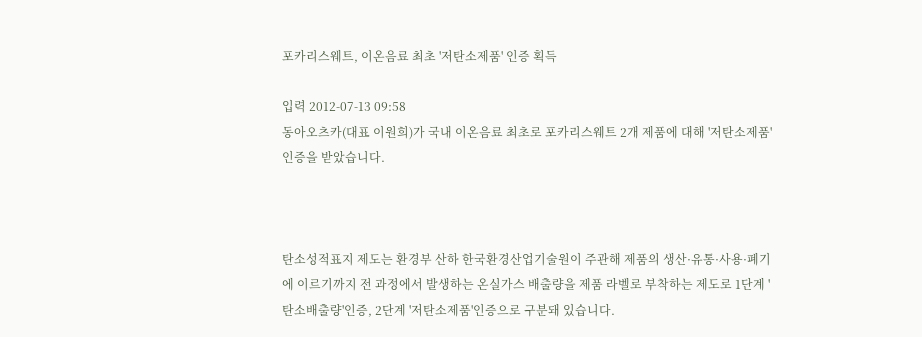포카리스웨트, 이온음료 최초 '저탄소제품' 인증 획득

입력 2012-07-13 09:58
동아오츠카(대표 이원희)가 국내 이온음료 최초로 포카리스웨트 2개 제품에 대해 '저탄소제품' 인증을 받았습니다.



탄소성적표지 제도는 환경부 산하 한국환경산업기술원이 주관해 제품의 생산·유통·사용·폐기에 이르기까지 전 과정에서 발생하는 온실가스 배출량을 제품 라벨로 부착하는 제도로 1단계 '탄소배출량'인증, 2단계 '저탄소제품'인증으로 구분돼 있습니다.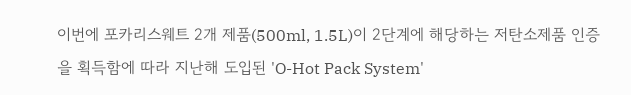이번에 포카리스웨트 2개 제품(500ml, 1.5L)이 2단계에 해당하는 저탄소제품 인증을 획득함에 따라 지난해 도입된 'O-Hot Pack System'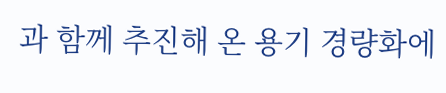과 함께 추진해 온 용기 경량화에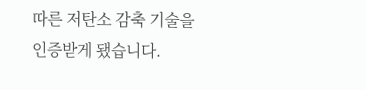따른 저탄소 감축 기술을 인증받게 됐습니다.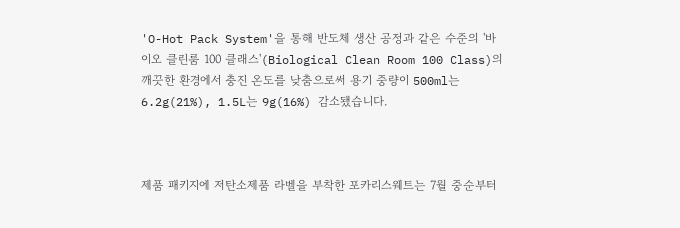'O-Hot Pack System'을 통해 반도체 생산 공정과 같은 수준의 '바이오 클린룸 100 클래스'(Biological Clean Room 100 Class)의 깨끗한 환경에서 충진 온도를 낮춤으로써 용기 중량이 500ml는 6.2g(21%), 1.5L는 9g(16%) 감소됐습니다.



제품 패키지에 저탄소제품 라벨을 부착한 포카리스웨트는 7월 중순부터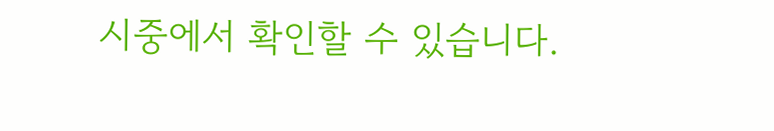시중에서 확인할 수 있습니다.